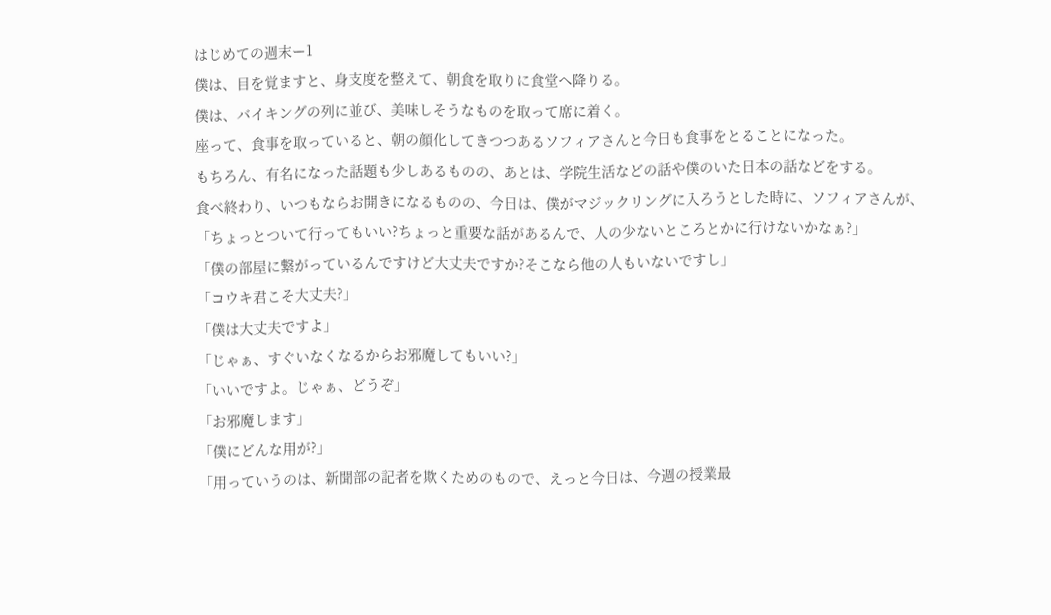はじめての週末ー1
僕は、目を覚ますと、身支度を整えて、朝食を取りに食堂へ降りる。
僕は、バイキングの列に並び、美味しそうなものを取って席に着く。
座って、食事を取っていると、朝の顔化してきつつあるソフィアさんと今日も食事をとることになった。
もちろん、有名になった話題も少しあるものの、あとは、学院生活などの話や僕のいた日本の話などをする。
食べ終わり、いつもならお開きになるものの、今日は、僕がマジックリングに入ろうとした時に、ソフィアさんが、
「ちょっとついて行ってもいい?ちょっと重要な話があるんで、人の少ないところとかに行けないかなぁ?」
「僕の部屋に繋がっているんですけど大丈夫ですか?そこなら他の人もいないですし」
「コウキ君こそ大丈夫?」
「僕は大丈夫ですよ」
「じゃぁ、すぐいなくなるからお邪魔してもいい?」
「いいですよ。じゃぁ、どうぞ」
「お邪魔します」
「僕にどんな用が?」
「用っていうのは、新聞部の記者を欺くためのもので、えっと今日は、今週の授業最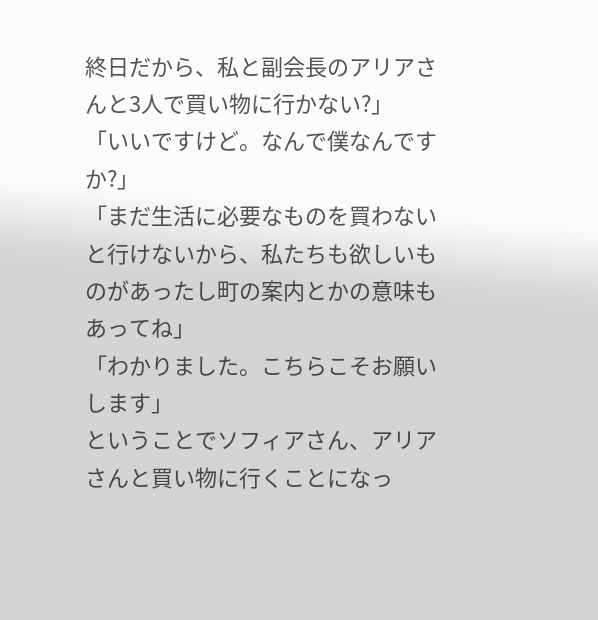終日だから、私と副会長のアリアさんと3人で買い物に行かない?」
「いいですけど。なんで僕なんですか?」
「まだ生活に必要なものを買わないと行けないから、私たちも欲しいものがあったし町の案内とかの意味もあってね」
「わかりました。こちらこそお願いします」
ということでソフィアさん、アリアさんと買い物に行くことになっ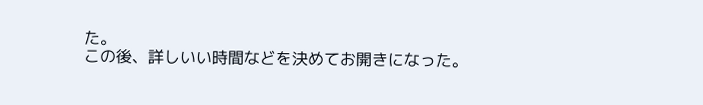た。
この後、詳しいい時間などを決めてお開きになった。